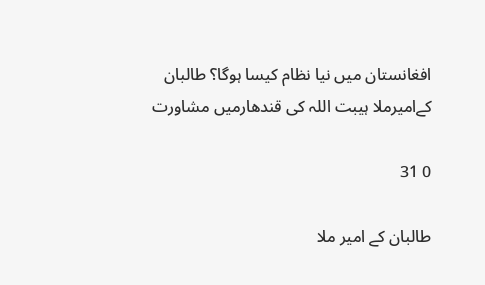افغانستان میں نیا نظام کیسا ہوگا؟ طالبان کےامیرملا ہیبت اللہ کی قندھارمیں مشاورت

0 31

طالبان کے امیر ملا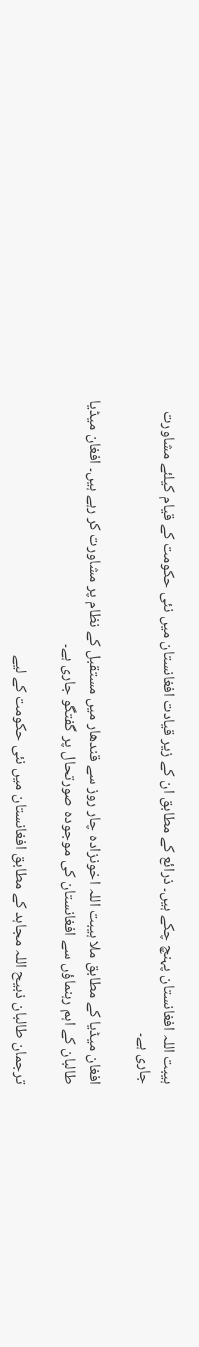ہیبت اللہ افغانستان پہنچ چکے ہیں۔ ذرائع کے مطابق ان کے زیر قیادت افغانستان میں نئی حکومت کے قیام کیلئے مشاورت جاری ہے۔

افغان میڈیا کے مطابق ملا ہیبت اللہ اخونزادہ چار روز سے قندھار میں مستقبل کے نظام پر مشاورت کر رہے ہیں۔ افغان میڈیا طالبان کے اہم رہنماؤں سے افغانستان کی موجودہ صورتحال پر گفتگو جاری ہے۔

ترجمان طالبان ذبیح اللہ مجاہد کے مطابق افغانستان میں نئی حکومت کے لیے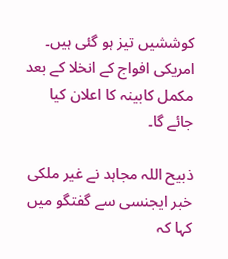کوششیں تیز ہو گئی ہیں۔ امریکی افواج کے انخلا کے بعد مکمل کابینہ کا اعلان کیا جائے گا۔

ذبیح اللہ مجاہد نے غیر ملکی خبر ایجنسی سے گفتگو میں کہا کہ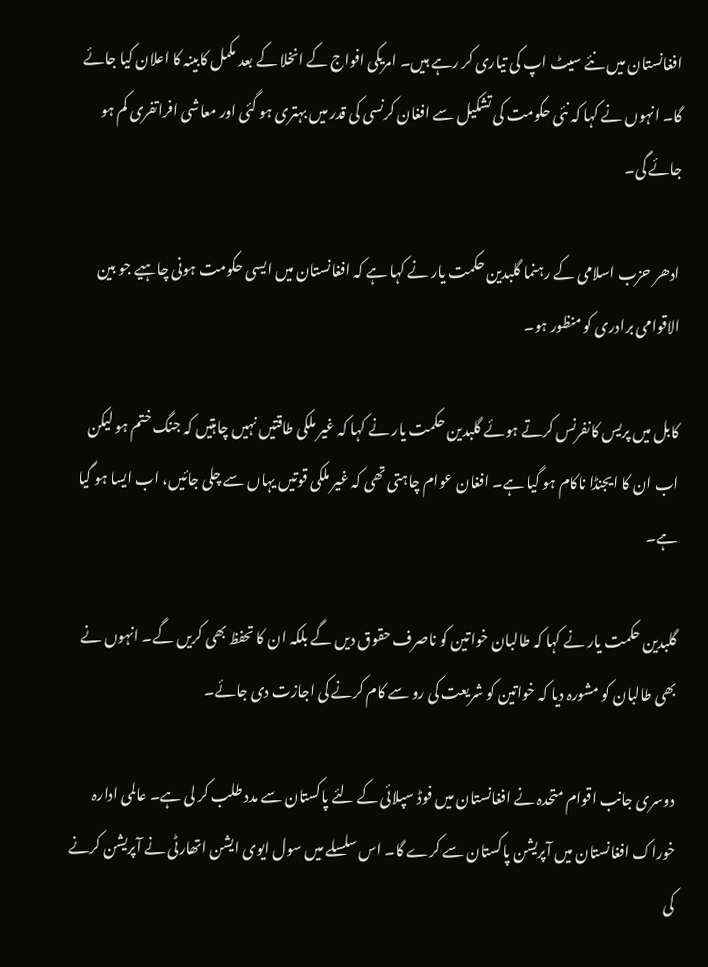افغانستان میں نئے سیٹ اپ کی تیاری کر رہے ہیں۔ امریکی افواج کے انخلا کے بعد مکمل کابینہ کا اعلان کیا جائے گا۔ انہوں نے کہا کہ نئی حکومت کی تشکیل سے افغان کرنسی کی قدر میں بہتری ہو گئی اور معاشی افراتفری کم ہو جائے گی۔

ادھر حزب اسلامی کے رہنما گلبدین حکمت یار نے کہا ہے کہ افغانستان میں ایسی حکومت ہونی چاہیے جو بین الاقوامی برادری کو منظور ہو۔

کابل میں پریس کانفرنس کرتے ہوئے گلبدین حکمت یار نے کہا کہ غیر ملکی طاقتیں نہیں چاہتیں کہ جنگ ختم ہو لیکن اب ان کا ایجنڈا ناکام ہو گیا ہے۔ افغان عوام چاہتی تھی کہ غیر ملکی قوتیں یہاں سے چلی جائیں، اب ایسا ہو گیا ہے۔

گلبدین حکمت یار نے کہا کہ طالبان خواتین کو ناصرف حقوق دیں گے بلکہ ان کا تحفظ بھی کریں گے۔ انہوں نے بھی طالبان کو مشورہ دیا کہ خواتین کو شریعت کی رو سے کام کرنے کی اجازت دی جائے۔

دوسری جانب اقوام متحدہ نے افغانستان میں فوڈ سپلائی کے لئے پاکستان سے مدد طلب کر لی ہے۔ عالمی ادارہ خوراک افغانستان میں آپریشن پاکستان سے کرے گا۔ اس سلسلے میں سول ایوی ایشن اتھارٹی نے آپریشن کرنے کی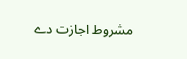مشروط اجازت دے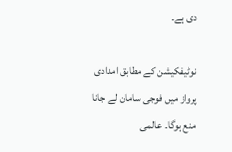دی ہے۔

نوٹیفکیشن کے مطابق امدادی پرواز میں فوجی سامان لے جانا منع ہوگا۔ عالمی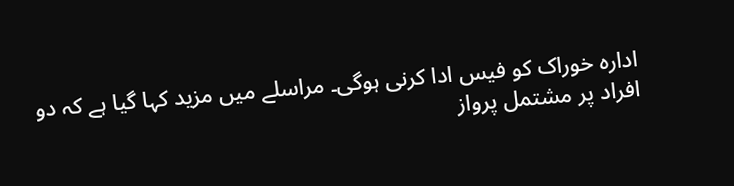ادارہ خوراک کو فیس ادا کرنی ہوگی۔ مراسلے میں مزید کہا گیا ہے کہ دو افراد پر مشتمل پرواز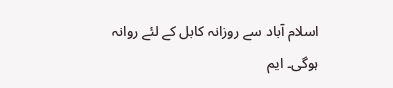اسلام آباد سے روزانہ کابل کے لئے روانہ ہوگی۔ ایم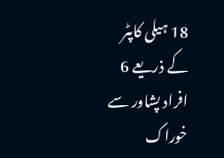18 ہیلی کاپٹر کے ذریعے 6 افراد پشاور سے خوراک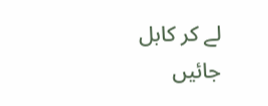لے کر کابل جائیں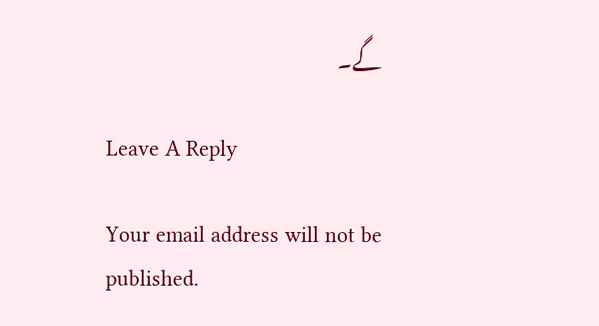گے۔

Leave A Reply

Your email address will not be published.